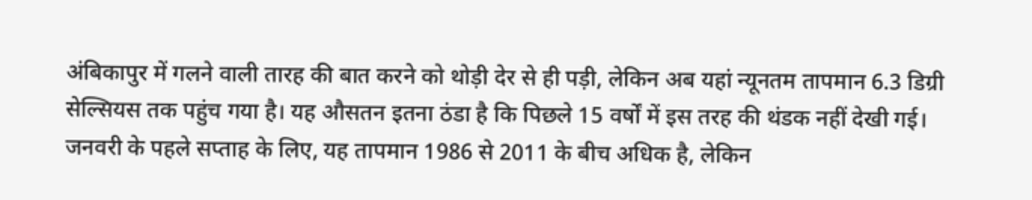अंबिकापुर में गलने वाली तारह की बात करने को थोड़ी देर से ही पड़ी, लेकिन अब यहां न्यूनतम तापमान 6.3 डिग्री सेल्सियस तक पहुंच गया है। यह औसतन इतना ठंडा है कि पिछले 15 वर्षों में इस तरह की थंडक नहीं देखी गई।
जनवरी के पहले सप्ताह के लिए, यह तापमान 1986 से 2011 के बीच अधिक है, लेकिन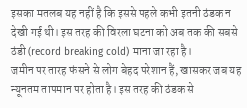इसका मतलब यह नहीं है कि इससे पहले कभी इतनी ठंडक न देखी गई थी। इस तरह की विरला घटना को अब तक की सबसे ठंडी (record breaking cold) माना जा रहा है।
जमीन पर तारह फंसने से लोग बेहद परेशान हैं, खासकर जब यह न्यूनतम तापमान पर होता है। इस तरह की ठंडक से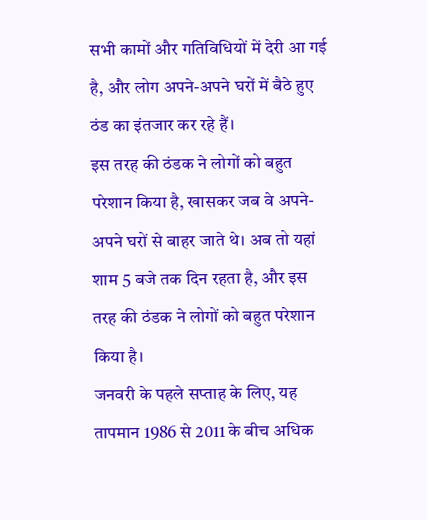सभी कामों और गतिविधियों में देरी आ गई है, और लोग अपने-अपने घरों में बैठे हुए ठंड का इंतजार कर रहे हैं।
इस तरह की ठंडक ने लोगों को बहुत परेशान किया है, खासकर जब वे अपने-अपने घरों से बाहर जाते थे। अब तो यहां शाम 5 बजे तक दिन रहता है, और इस तरह की ठंडक ने लोगों को बहुत परेशान किया है।
जनवरी के पहले सप्ताह के लिए, यह तापमान 1986 से 2011 के बीच अधिक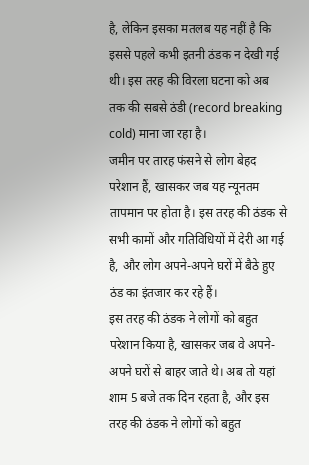है, लेकिन इसका मतलब यह नहीं है कि इससे पहले कभी इतनी ठंडक न देखी गई थी। इस तरह की विरला घटना को अब तक की सबसे ठंडी (record breaking cold) माना जा रहा है।
जमीन पर तारह फंसने से लोग बेहद परेशान हैं, खासकर जब यह न्यूनतम तापमान पर होता है। इस तरह की ठंडक से सभी कामों और गतिविधियों में देरी आ गई है, और लोग अपने-अपने घरों में बैठे हुए ठंड का इंतजार कर रहे हैं।
इस तरह की ठंडक ने लोगों को बहुत परेशान किया है, खासकर जब वे अपने-अपने घरों से बाहर जाते थे। अब तो यहां शाम 5 बजे तक दिन रहता है, और इस तरह की ठंडक ने लोगों को बहुत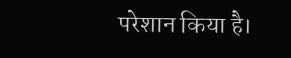परेशान किया है।